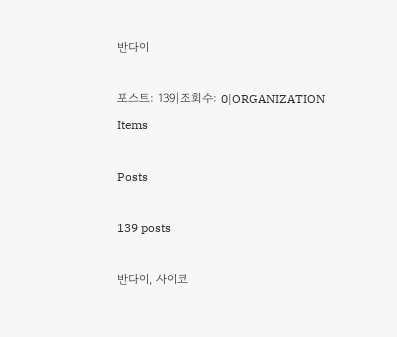반다이

포스트: 139|조회수: 0|ORGANIZATION
Items

Posts

139 posts

반다이, 사이코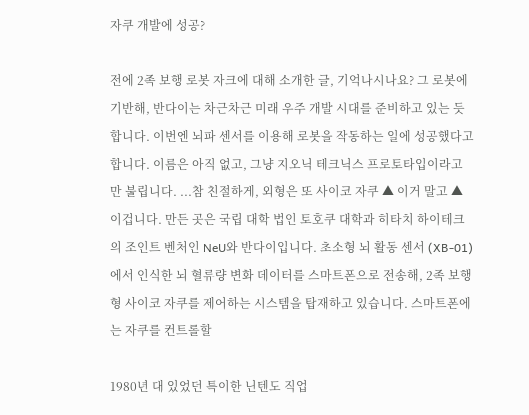자쿠 개발에 성공?

전에 2족 보행 로봇 자크에 대해 소개한 글, 기억나시나요? 그 로봇에 기반해, 반다이는 차근차근 미래 우주 개발 시대를 준비하고 있는 듯 합니다. 이번엔 뇌파 센서를 이용해 로봇을 작동하는 일에 성공했다고 합니다. 이름은 아직 없고, 그냥 지오닉 테크닉스 프로토타입이라고만 불립니다. ...참 친절하게, 외형은 또 사이코 자쿠 ▲ 이거 말고 ▲ 이겁니다. 만든 곳은 국립 대학 법인 토호쿠 대학과 히타치 하이테크의 조인트 벤처인 NeU와 반다이입니다. 초소형 뇌 활동 센서 (XB-01)에서 인식한 뇌 혈류량 변화 데이터를 스마트폰으로 전송해, 2족 보행형 사이코 자쿠를 제어하는 시스템을 탑재하고 있습니다. 스마트폰에는 자쿠를 컨트롤할

1980년 대 있었던 특이한 닌텐도 직업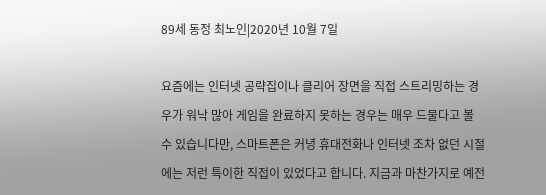89세 동정 최노인|2020년 10월 7일

요즘에는 인터넷 공략집이나 클리어 장면을 직접 스트리밍하는 경우가 워낙 많아 게임을 완료하지 못하는 경우는 매우 드물다고 볼 수 있습니다만, 스마트폰은 커녕 휴대전화나 인터넷 조차 없던 시절에는 저런 특이한 직접이 있었다고 합니다. 지금과 마찬가지로 예전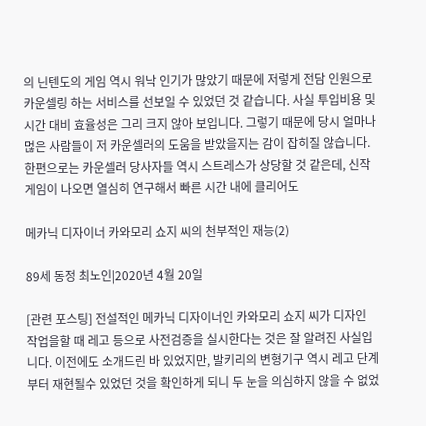의 닌텐도의 게임 역시 워낙 인기가 많았기 때문에 저렇게 전담 인원으로 카운셀링 하는 서비스를 선보일 수 있었던 것 같습니다. 사실 투입비용 및 시간 대비 효율성은 그리 크지 않아 보입니다. 그렇기 때문에 당시 얼마나 먾은 사람들이 저 카운셀러의 도움을 받았을지는 감이 잡히질 않습니다. 한편으로는 카운셀러 당사자들 역시 스트레스가 상당할 것 같은데, 신작 게임이 나오면 열심히 연구해서 빠른 시간 내에 클리어도

메카닉 디자이너 카와모리 쇼지 씨의 천부적인 재능(2)

89세 동정 최노인|2020년 4월 20일

[관련 포스팅] 전설적인 메카닉 디자이너인 카와모리 쇼지 씨가 디자인 작업을할 때 레고 등으로 사전검증을 실시한다는 것은 잘 알려진 사실입니다. 이전에도 소개드린 바 있었지만, 발키리의 변형기구 역시 레고 단계부터 재현될수 있었던 것을 확인하게 되니 두 눈을 의심하지 않을 수 없었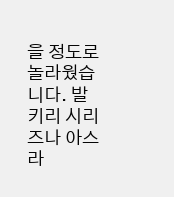을 정도로 놀라웠습니다. 발키리 시리즈나 아스라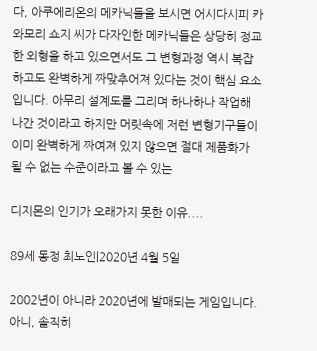다, 아쿠에리온의 메카닉들을 보시면 어시다시피 카와모리 쇼지 씨가 다자인한 메카닉들은 상당히 정교한 외형을 하고 있으면서도 그 변형과정 역시 복잡하고도 완벽하게 짜맞추어져 있다는 것이 핵심 요소입니다. 아무리 설계도를 그리며 하나하나 작업해 나간 것이라고 하지만 머릿속에 저런 변형기구들이 이미 완벽하게 짜여져 있지 않으면 절대 제품화가 될 수 없는 수준이라고 볼 수 있는

디지몬의 인기가 오래가지 못한 이유....

89세 동정 최노인|2020년 4월 5일

2002년이 아니라 2020년에 발매되는 게임입니다. 아니, 솔직히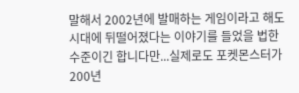말해서 2002년에 발매하는 게임이라고 해도 시대에 뒤떨어졌다는 이야기를 들었을 법한 수준이긴 합니다만...실제로도 포켓몬스터가 200년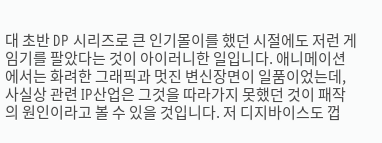대 초반 DP 시리즈로 큰 인기몰이를 했던 시절에도 저런 게임기를 팔았다는 것이 아이러니한 일입니다. 애니메이션에서는 화려한 그래픽과 멋진 변신장면이 일품이었는데, 사실상 관련 IP산업은 그것을 따라가지 못했던 것이 패작의 원인이라고 볼 수 있을 것입니다. 저 디지바이스도 껍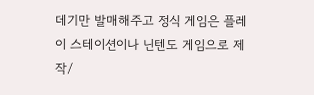데기만 발매해주고 정식 게임은 플레이 스테이션이나 닌텐도 게임으로 제작/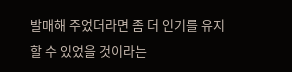발매해 주었더라면 좀 더 인기를 유지할 수 있었을 것이라는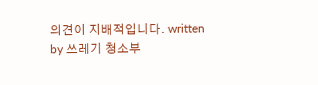의견이 지배적입니다. written by 쓰레기 청소부